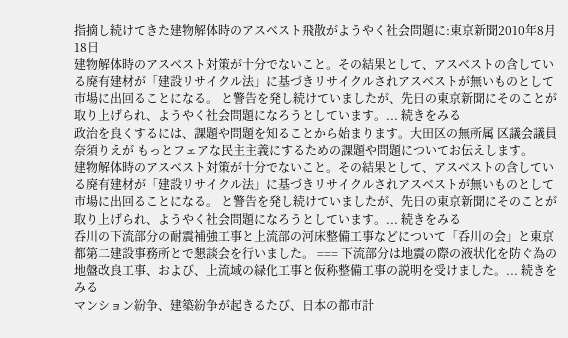指摘し続けてきた建物解体時のアスベスト飛散がようやく社会問題に:東京新聞2010年8月18日
建物解体時のアスベスト対策が十分でないこと。その結果として、アスベストの含している廃有建材が「建設リサイクル法」に基づきリサイクルされアスベストが無いものとして市場に出回ることになる。 と警告を発し続けていましたが、先日の東京新聞にそのことが取り上げられ、ようやく社会問題になろうとしています。... 続きをみる
政治を良くするには、課題や問題を知ることから始まります。大田区の無所属 区議会議員 奈須りえが もっとフェアな民主主義にするための課題や問題についてお伝えします。
建物解体時のアスベスト対策が十分でないこと。その結果として、アスベストの含している廃有建材が「建設リサイクル法」に基づきリサイクルされアスベストが無いものとして市場に出回ることになる。 と警告を発し続けていましたが、先日の東京新聞にそのことが取り上げられ、ようやく社会問題になろうとしています。... 続きをみる
呑川の下流部分の耐震補強工事と上流部の河床整備工事などについて「呑川の会」と東京都第二建設事務所とで懇談会を行いました。 === 下流部分は地震の際の液状化を防ぐ為の地盤改良工事、および、上流域の緑化工事と仮称整備工事の説明を受けました。... 続きをみる
マンション紛争、建築紛争が起きるたび、日本の都市計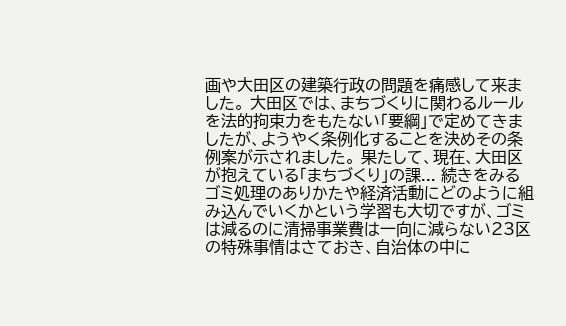画や大田区の建築行政の問題を痛感して来ました。 大田区では、まちづくりに関わるルールを法的拘束力をもたない「要綱」で定めてきましたが、ようやく条例化することを決めその条例案が示されました。 果たして、現在、大田区が抱えている「まちづくり」の課... 続きをみる
ゴミ処理のありかたや経済活動にどのように組み込んでいくかという学習も大切ですが、ゴミは減るのに清掃事業費は一向に減らない23区の特殊事情はさておき、自治体の中に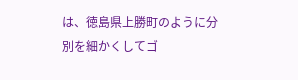は、徳島県上勝町のように分別を細かくしてゴ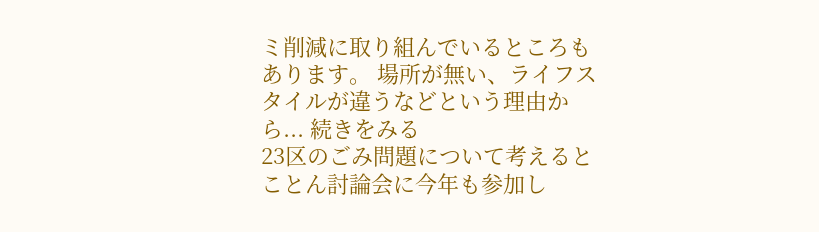ミ削減に取り組んでいるところもあります。 場所が無い、ライフスタイルが違うなどという理由から... 続きをみる
23区のごみ問題について考えるとことん討論会に今年も参加し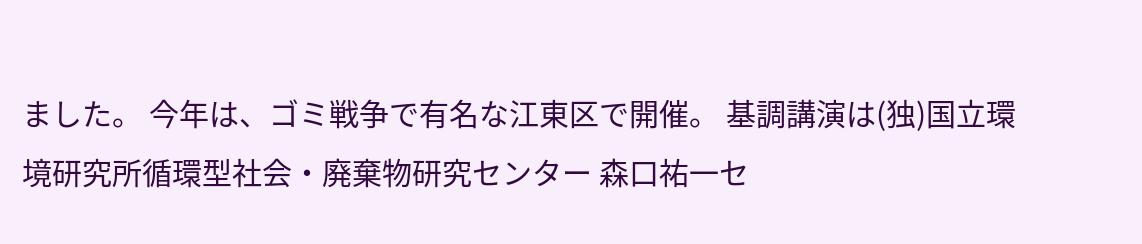ました。 今年は、ゴミ戦争で有名な江東区で開催。 基調講演は(独)国立環境研究所循環型社会・廃棄物研究センター 森口祐一セ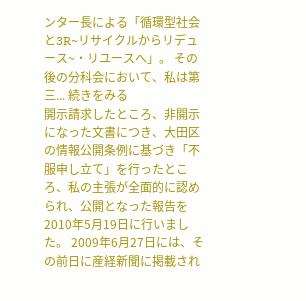ンター長による「循環型社会と3R~リサイクルからリデュース~・リユースへ」。 その後の分科会において、私は第三... 続きをみる
開示請求したところ、非開示になった文書につき、大田区の情報公開条例に基づき「不服申し立て」を行ったところ、私の主張が全面的に認められ、公開となった報告を2010年5月19日に行いました。 2009年6月27日には、その前日に産経新聞に掲載され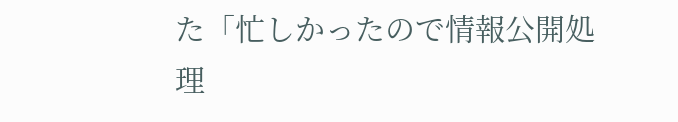た「忙しかったので情報公開処理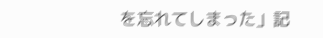を忘れてしまった」記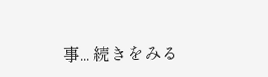事... 続きをみる